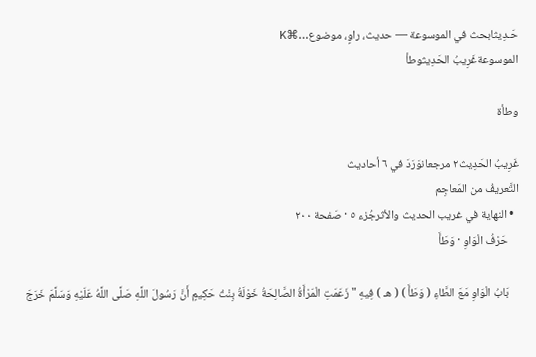حَـدِيثابحث في الموسوعة — حديث، راوٍ، موضوع…⌘K
الموسوعةغَرِيبُ الحَدِيثوطأ

وطأة

غَرِيبُ الحَدِيث٢ مرجعانوَرَدَ في ٦ أحاديث
التَّعريفُ من المَعاجِم
  • النهاية في غريب الحديث والأثرجُزء ٥ · صَفحة ٢٠٠
    حَرْفُ الْوَاوِ · وَطَأَ

    بَابُ الْوَاوِ مَعَ الطَّاءِ ( وَطَأَ ) ( هـ ) فِيهِ " زَعَمَتِ الْمَرْأَةُ الصَّالِحَةُ خَوْلَةُ بِنْتُ حَكِيمٍ أَنَّ رَسُولَ اللَّهِ صَلَّى اللَّهُ عَلَيْهِ وَسَلَّمَ خَرَجَ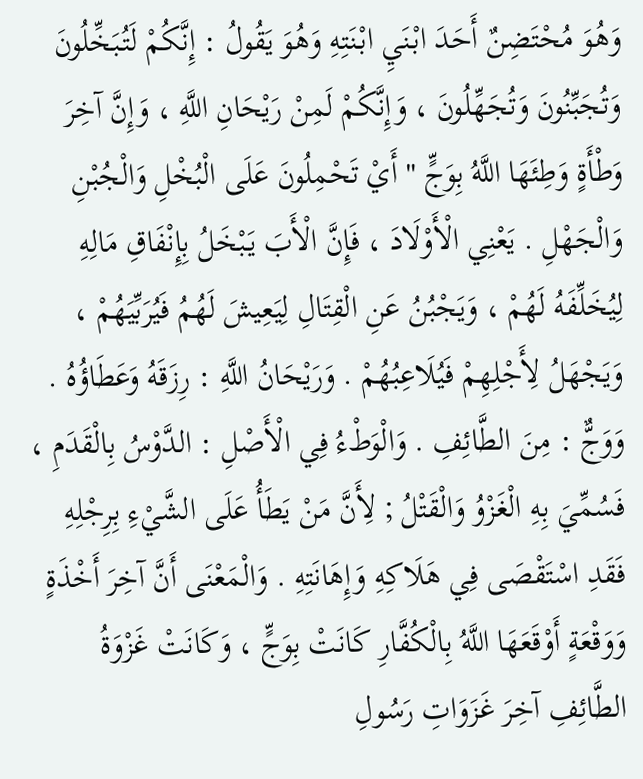وَهُوَ مُحْتَضِنٌ أَحَدَ ابْنَيِ ابْنَتِهِ وَهُوَ يَقُولُ : إِنَّكُمْ لَتُبَخِّلُونَ وَتُجَبِّنُونَ وَتُجَهِّلُونَ ، وَإِنَّكُمْ لَمِنْ رَيْحَانِ اللَّهِ ، وَإِنَّ آخِرَ وَطْأَةٍ وَطِئَهَا اللَّهُ بِوَجٍّ " أَيْ تَحْمِلُونَ عَلَى الْبُخْلِ وَالْجُبْنِ وَالْجَهْلِ . يَعْنِي الْأَوْلَادَ ، فَإِنَّ الْأَبَ يَبْخَلُ بِإِنْفَاقِ مَالِهِ لِيُخَلِّفَهُ لَهُمْ ، وَيَجْبُنُ عَنِ الْقِتَالِ لِيَعِيشَ لَهُمُ فَيُرَبِّيَهُمْ ، وَيَجْهَلُ لِأَجْلِهِمْ فَيُلَاعِبُهُمْ . وَرَيْحَانُ اللَّهِ : رِزَقَهُ وَعَطَاؤُهُ . وَوَجٌّ : مِنَ الطَّائِفِ . وَالْوَطْءُ فِي الْأَصْلِ : الدَّوْسُ بِالْقَدَمِ ، فَسُمِّيَ بِهِ الْغَزْوُ وَالْقَتْلُ ; لِأَنَّ مَنْ يَطَأُ عَلَى الشَّيْءِ بِرِجْلِهِ فَقَدِ اسْتَقْصَى فِي هَلَاكِهِ وَإِهَانَتِهِ . وَالْمَعْنَى أَنَّ آخِرَ أَخْذَةٍ وَوَقْعَةٍ أَوْقَعَهَا اللَّهُ بِالْكُفَّارِ كَانَتْ بِوَجٍّ ، وَكَانَتْ غَزْوَةُ الطَّائِفِ آخِرَ غَزَوَاتِ رَسُولِ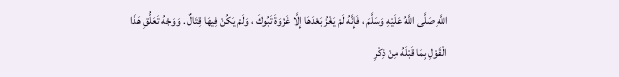اللَّهِ صَلَّى اللَّهُ عَلَيْهِ وَسَلَّمَ ، فَإِنَّهُ لَمْ يَغْزُ بَعْدَهَا إِلَّا غَزْوَةَ تَبُوكَ ، وَلَمْ يَكُنْ فِيهَا قِتَالٌ . وَوَجْهُ تَعَلُّقِ هَذَا الْقَوْلِ بِمَا قَبْلَهُ مِنْ ذِكْرِ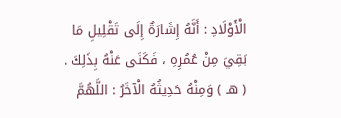الْأَوْلَادِ : أَنَّهُ إِشَارَةٌ إِلَى تَقْلِيلِ مَا بَقِيَ مِنْ عُمُرِهِ ، فَكَنَى عَنْهُ بِذَلِكَ . ( هـ ) وَمِنْهُ حَدِيثُهُ الْآخَرُ : اللَّهُمَّ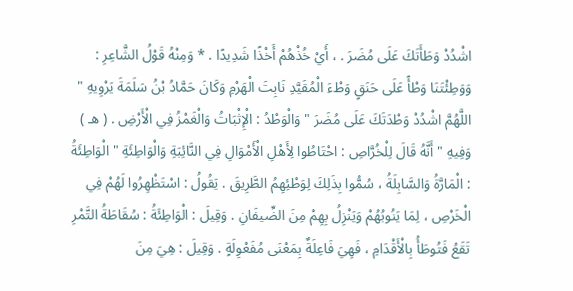اشْدُدْ وَطَأَتَكَ عَلَى مُضَرَ . ، أَيْ خُذْهُمْ أَخْذًا شَدِيدًا . * وَمِنْهُ قَوْلُ الشَّاعِرِ : وَوَطِئْتَنَا وَطْأً عَلَى حَنَقٍ وَطْءَ الْمُقَيَّدِ نَابِتَ الْهَرْمِ وَكَانَ حَمَّادُ بْنُ سَلَمَةَ يَرْوِيهِ " اللَّهُمَّ اشْدُدْ وَطْدَتَكَ عَلَى مُضَرَ " وَالْوَطْدُ : الْإِثْبَاتُ وَالْغَمْزُ فِي الْأَرْضِ . ( هـ ) وَفِيهِ " أَنَّهُ قَالَ لِلْخُرَّاصِ : احْتَاطُوا لِأَهْلِ الْأَمْوَالِ فِي النَّائِبَةِ وَالْوَاطِئَةِ " الْوَاطِئَةُ : الْمَارَّةُ وَالسَّابِلَةُ ، سُمُّوا بِذَلِكَ لِوَطْئِهِمُ الطَّرِيقَ . يَقُولُ : اسْتَظْهِرُوا لَهُمْ فِي الْخَرْصِ ، لِمَا يَنُوبُهُمْ وَيَنْزِلُ بِهِمْ مِنَ الضِّيفَانِ . وَقِيلَ : الْوَاطِئَةُ : سُقَاطَةُ التَّمْرِ تَقَعُ فَتُوطَأُ بِالْأَقْدَامِ ، فَهِيَ فَاعِلَةٌ بِمَعْنَى مُفَعْوِلَةٍ . وَقِيلَ : هِيَ مِنَ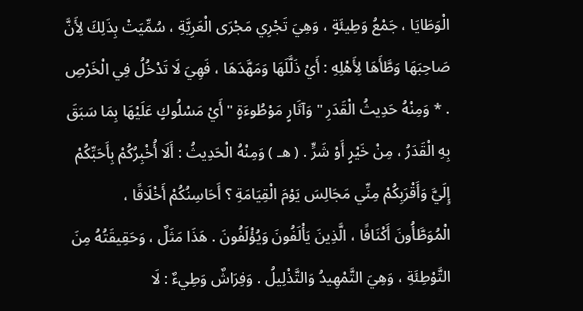الْوَطَايَا ، جَمْعُ وَطِيئَةٍ ، وَهِيَ تَجْرِي مَجْرَى الْعَرِيَّةِ ، سُمِّيَتْ بِذَلِكَ لِأَنَّ صَاحِبَهَا وَطَّأَهَا لِأَهْلِهِ : أَيْ ذَلَّلَهَا وَمَهَّدَهَا ، فَهِيَ لَا تَدْخُلُ فِي الْخَرْصِ . * وَمِنْهُ حَدِيثُ الْقَدَرِ " وَآثَارٍ مَوْطُوءَةٍ " أَيْ مَسْلُوكٍ عَلَيْهَا بِمَا سَبَقَ بِهِ الْقَدَرُ ، مِنْ خَيْرٍ أَوْ شَرٍّ . ( هـ ) وَمِنْهُ الْحَدِيثُ : أَلَا أُخْبِرُكُمْ بِأَحَبِّكُمْ إِلَيَّ وَأَقْرَبِكُمْ مِنِّي مَجَالِسَ يَوْمَ الْقِيَامَةِ ؟ أَحَاسِنُكُمْ أَخْلَاقًا ، الْمُوَطَّأُونَ أَكْنَافًا ، الَّذِينَ يَأْلَفُونَ وَيُؤْلَفُونَ . هَذَا مَثَلٌ ، وَحَقِيقَتُهُ مِنَ التَّوْطِئَةِ ، وَهِيَ التَّمْهِيدُ وَالتَّذْلِيلُ . وَفِرَاشٌ وَطِيءٌ : لَا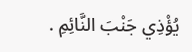يُؤْذِي جَنْبَ النَّائِمِ .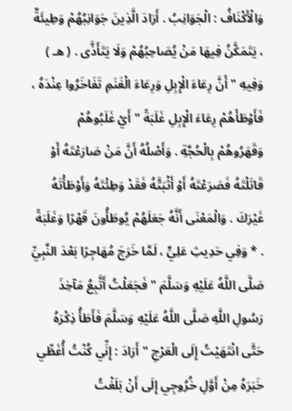وَالْأَكْنَافُ : الْجَوَانِبُ . أَرَادَ الَّذِينَ جَوَانِبُهُمْ وَطِيئَةٌ ، يَتَمَكَّنُ فِيهَا مَنْ يُصَاحِبُهُمْ وَلَا يَتَأَذَّى . ( هـ ) وَفِيهِ " أَنَّ رِعَاءَ الْإِبِلِ وَرِعَاءَ الْغَنَمِ تَفَاخَرُوا عِنْدَهُ ، فَأَوْطَأَهُمْ رِعَاءَ الْإِبِلِ غَلَبَةً " أَيْ غَلَبُوهُمْ وَقَهَرُوهُمْ بِالْحُجَّةِ . وَأَصْلُهُ أَنَّ مَنْ صَارَعْتَهُ أَوْ قَاتَلْتَهُ فَصَرَعْتَهُ أَوْ أَثْبَتَّهُ فَقَدْ وَطِئْتَهُ وَأَوْطَأْتَهُ غَيْرَكَ . وَالْمَعْنَى أَنَّهُ جَعَلَهُمْ يُوطَأُونَ قَهْرًا وَغَلَبَةً . * وَفِي حَدِيثِ عَلِيٍّ ، لَمَّا خَرَجَ مُهَاجِرًا بَعْدَ النَّبِيِّ صَلَّى اللَّهُ عَلَيْهِ وَسَلَّمَ " فَجَعَلْتُ أَتَّبِعُ مَآخِذَ رَسُولِ اللَّهِ صَلَّى اللَّهُ عَلَيْهِ وَسَلَّمَ فَأَطَأُ ذِكْرَهُ حَتَّى انْتَهَيْتُ إِلَى الْعَرْجِ " أَرَادَ : إِنِّي كُنْتُ أُغَطِّي خَبَرَهُ مِنْ أَوَّلِ خُرُوجِي إِلَى أَنْ بَلَغْتُ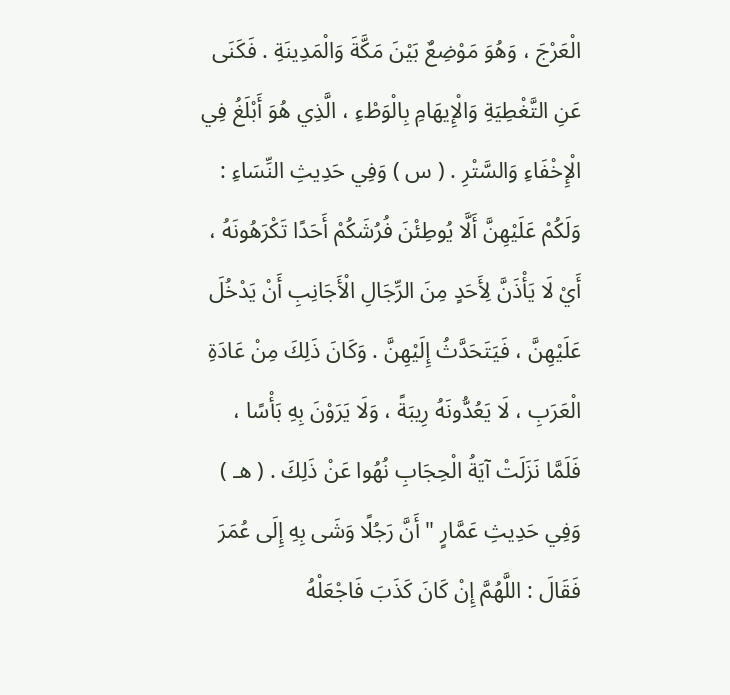الْعَرْجَ ، وَهُوَ مَوْضِعٌ بَيْنَ مَكَّةَ وَالْمَدِينَةِ . فَكَنَى عَنِ التَّغْطِيَةِ وَالْإِيهَامِ بِالْوَطْءِ ، الَّذِي هُوَ أَبْلَغُ فِي الْإِخْفَاءِ وَالسَّتْرِ . ( س ) وَفِي حَدِيثِ النِّسَاءِ : وَلَكُمْ عَلَيْهِنَّ أَلَّا يُوطِئْنَ فُرُشَكُمْ أَحَدًا تَكْرَهُونَهُ ، أَيْ لَا يَأْذَنَّ لِأَحَدٍ مِنَ الرِّجَالِ الْأَجَانِبِ أَنْ يَدْخُلَ عَلَيْهِنَّ ، فَيَتَحَدَّثُ إِلَيْهِنَّ . وَكَانَ ذَلِكَ مِنْ عَادَةِ الْعَرَبِ ، لَا يَعُدُّونَهُ رِيبَةً ، وَلَا يَرَوْنَ بِهِ بَأْسًا ، فَلَمَّا نَزَلَتْ آيَةُ الْحِجَابِ نُهُوا عَنْ ذَلِكَ . ( هـ ) وَفِي حَدِيثِ عَمَّارٍ " أَنَّ رَجُلًا وَشَى بِهِ إِلَى عُمَرَ فَقَالَ : اللَّهُمَّ إِنْ كَانَ كَذَبَ فَاجْعَلْهُ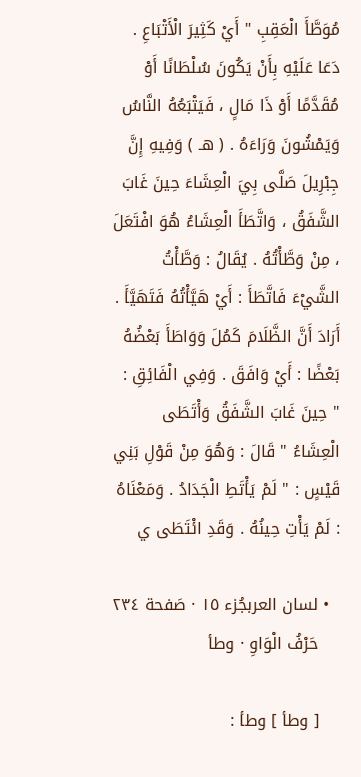مُوَطَّأَ الْعَقِبِ " أَيْ كَثِيرَ الْأَتْبَاعِ . دَعَا عَلَيْهِ بِأَنْ يَكُونَ سُلْطَانًا أَوْ مُقَدَّمًا أَوْ ذَا مَالٍ ، فَيَتْبَعُهُ النَّاسُ وَيَمْشُونَ وَرَاءَهُ . ( هـ ) وَفِيهِ إِنَّ جِبْرِيلَ صَلَّى بِيَ الْعِشَاءَ حِينَ غَابَ الشَّفَقُ ، وَاتَّطَأَ الْعِشَاءُ هُوَ افْتَعَلَ ، مِنْ وَطَّأْتُهُ . يُقَالُ : وَطَّأْتُ الشَّيْءَ فَاتَّطَأَ : أَيْ هَيَّأْتُهُ فَتَهَيَّأَ . أَرَادَ أَنَّ الظَّلَامَ كَمُلَ وَوَاطَأَ بَعْضُهُ بَعْضًا : أَيْ وَافَقَ . وَفِي الْفَائِقِ : " حِينَ غَابَ الشَّفَقُ وَأْتَطَى الْعِشَاءُ " قَالَ : وَهُوَ مِنْ قَوْلِ بَنِي قَيْسٍ : " لَمْ يَأْتَطِ الْجَدَادُ . وَمَعْنَاهُ : لَمْ يَأْتِ حِينُهُ . وَقَدِ ائْتَطَى ي

  • لسان العربجُزء ١٥ · صَفحة ٢٣٤
    حَرْفُ الْوَاوِ · وطأ

    [ وطأ ] وطأ :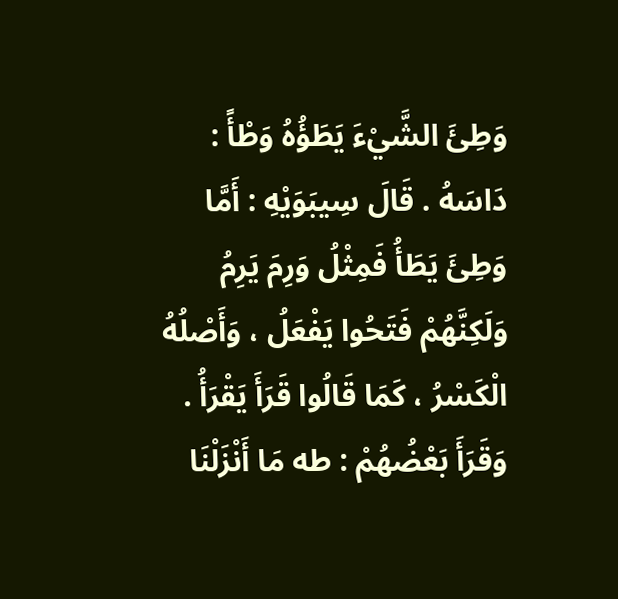وَطِئَ الشَّيْءَ يَطَؤُهُ وَطْأً : دَاسَهُ . قَالَ سِيبَوَيْهِ : أَمَّا وَطِئَ يَطَأُ فَمِثْلُ وَرِمَ يَرِمُ وَلَكِنَّهُمْ فَتَحُوا يَفْعَلُ ، وَأَصْلُهُ الْكَسْرُ ، كَمَا قَالُوا قَرَأَ يَقْرَأُ . وَقَرَأَ بَعْضُهُمْ : طه مَا أَنْزَلْنَا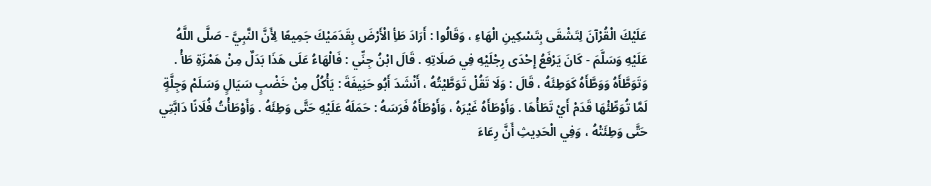عَلَيْكَ الْقُرْآنَ لِتَشْقَى بِتَسْكِينِ الْهَاءِ ، وَقَالُوا : أَرَادَ طَأِ الْأَرْضَ بِقَدَمَيْكَ جَمِيعًا لِأَنَّ النَّبِيَّ - صَلَّى اللَّهُ عَلَيْهِ وَسَلَّمَ - كَانَ يَرْفَعُ إِحْدَى رِجْلَيْهِ فِي صَلَاتِهِ . قَالَ ابْنُ جِنِّي : فَالْهَاءُ عَلَى هَذَا بَدَلٌ مِنْ هَمْزَةِ طَأْ . وَتَوَطَّأَهُ وَوَطَّأَهُ كَوَطِئَهُ ، قَالَ : وَلَا تَقُلْ تَوَطَّيْتُهُ ، أَنْشَدَ أَبُو حَنِيفَةَ : يَأْكُلُ مِنْ خَضْبٍ سَيَالٍ وَسَلَمْ وَجِلَّةٍ لَمَّا تُوَطِّئْهَا قَدَمْ أَيْ تَطَأْهَا . وَأَوْطَأَهُ غَيْرَهُ ، وَأَوْطَأَهُ فَرَسَهُ : حَمَلَهُ عَلَيْهِ حَتَّى وَطِئَهُ . وَأَوْطَأْتُ فُلَانًا دَابَّتِي حَتَّى وَطِئَتْهُ ، وَفِي الْحَدِيثِ أَنَّ رِعَاءَ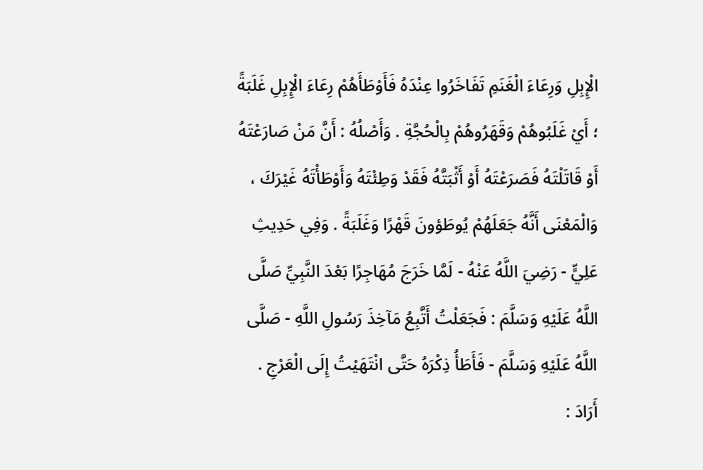الْإِبِلِ وَرِعَاءَ الْغَنَمِ تَفَاخَرُوا عِنْدَهُ فَأَوْطَأَهُمْ رِعَاءَ الْإِبِلِ غَلَبَةً ؛ أَيْ غَلَبُوهُمْ وَقَهَرُوهُمْ بِالْحُجَّةِ . وَأَصْلُهُ : أَنَّ مَنْ صَارَعْتَهُ أَوْ قَاتَلْتَهُ فَصَرَعْتَهُ أَوْ أَثْبَتَّهُ فَقَدْ وَطِئْتَهُ وَأَوْطَأْتَهُ غَيْرَكَ ، وَالْمَعْنَى أَنَّهُ جَعَلَهُمْ يُوطَؤونَ قَهْرًا وَغَلَبَةً . وَفِي حَدِيثِ عَلِيٍّ - رَضِيَ اللَّهُ عَنْهُ - لَمَّا خَرَجَ مُهَاجِرًا بَعْدَ النَّبِيِّ صَلَّى اللَّهُ عَلَيْهِ وَسَلَّمَ : فَجَعَلْتُ أَتَّبِعُ مَآخِذَ رَسُولِ اللَّهِ - صَلَّى اللَّهُ عَلَيْهِ وَسَلَّمَ - فَأَطَأُ ذِكْرَهُ حَتَّى انْتَهَيْتُ إِلَى الْعَرْجِ . أَرَادَ :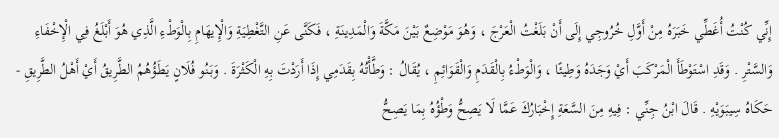إِنِّي كُنْتُ أُغَطِّي خَبَرَهُ مِنْ أَوَّلِ خُرُوجِي إِلَى أَنْ بَلَغْتُ الْعَرْجَ ، وَهُوَ مَوْضِعٌ بَيْنَ مَكَّةَ وَالْمَدِينَةِ ، فَكَنَّى عَنِ التَّغْطِيَةِ وَالْإِيهَامِ بِالْوَطْءِ الَّذِي هُوَ أَبْلَغُ فِي الْإِخْفَاءِ وَالسَّتْرِ . وَقَدِ اسْتَوْطَأَ الْمَرْكَبَ أَيْ وَجَدَهُ وَطِيئًا ، وَالْوَطْءُ بِالْقَدَمِ وَالْقَوَائِمِ ، يُقَالُ : وَطَّأْتُهُ بِقَدَمِي إِذَا أَرَدْتَ بِهِ الْكَثْرَةَ . وَبَنُو فُلَانٍ يَطَؤُهُمُ الطَّرِيقُ أَيْ أَهْلُ الطَّرِيقِ - حَكَاهُ سِيبَوَيْهِ . قَالَ ابْنُ جِنِّي : فِيهِ مِنَ السَّعَةِ إِخْبَارُكَ عَمَّا لَا يَصِحُّ وَطْؤُهُ بِمَا يَصِحُّ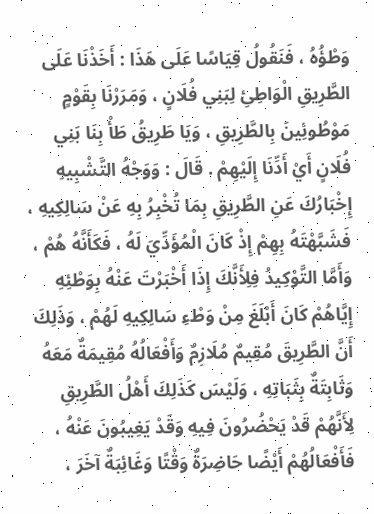وَطْؤُهُ ، فَنَقُولُ قِيَاسًا عَلَى هَذَا : أَخَذْنَا عَلَى الطَّرِيقِ الْوَاطِئِ لِبَنِي فُلَانٍ ، وَمَرَرْنَا بِقَوْمٍ مَوْطُوئِينَ بِالطَّرِيقِ ، وَيَا طَرِيقُ طَأْ بِنَا بَنِي فُلَانٍ أَيْ أَدِّنَا إِلَيْهِمْ . قَالَ : وَوَجْهُ التَّشْبِيهِ إِخْبَارُكَ عَنِ الطَّرِيقِ بِمَا تُخْبِرُ بِهِ عَنْ سَالِكِيهِ ، فَشَبَّهْتَهُ بِهِمْ إِذْ كَانَ الْمُؤَدِّيَ لَهُ ، فَكَأَنَّهُ هُمْ ، وَأَمَّا التَّوْكِيدُ فِلِأَنَّكَ إِذَا أَخْبَرْتَ عَنْهُ بِوَطْئِهِ إِيَّاهُمْ كَانَ أَبْلَغَ مِنْ وَطْءِ سَالِكِيهِ لَهُمْ ، وَذَلِكَ أَنَّ الطَّرِيقَ مُقِيمٌ مُلَازِمٌ وَأَفْعَالُهُ مُقِيمَةٌ مَعَهُ وَثَابِتَةٌ بِثَبَاتِهِ ، وَلَيْسَ كَذَلِكَ أَهْلُ الطَّرِيقِ لِأَنَّهُمْ قَدْ يَحْضُرُونَ فِيهِ وَقَدْ يَغِيبُونَ عَنْهُ ، فَأَفْعَالُهُمْ أَيْضًا حَاضِرَةٌ وَقْتًا وَغَائِبَةٌ آخَرَ ،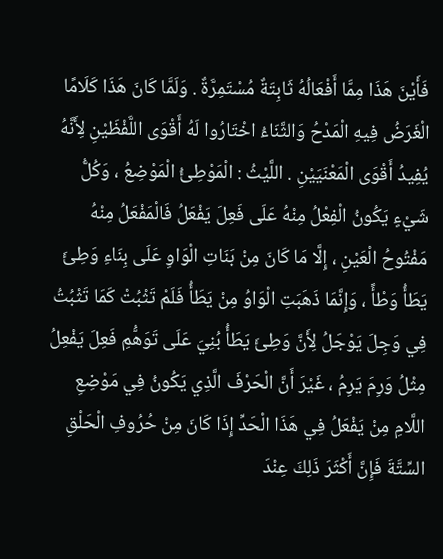فَأَيْنَ هَذَا مِمَّا أَفْعَالُهُ ثَابِتَةٌ مُسْتَمِرَّةٌ . وَلَمَّا كَانَ هَذَا كَلَامًا الْغَرَضُ فِيهِ الْمَدْحُ وَالثَّنَاءُ اخْتَارُوا لَهُ أَقْوَى اللَّفْظَيْنِ لِأَنَّهُ يُفِيدُ أَقْوَى الْمَعْنَيَيْنِ . اللَّيْثُ : الْمَوْطِئُ الْمَوْضِعُ ، وَكُلُّ شَيْءٍ يَكُونُ الْفِعْلُ مِنْهُ عَلَى فَعِلَ يَفْعَلُ فَالْمَفْعَلُ مِنْهُ مَفْتُوحُ الْعَيْنِ ، إِلَّا مَا كَانَ مِنْ بَنَاتِ الْوَاوِ عَلَى بِنَاءِ وَطِئَ يَطَأُ وَطْأً ، وَإِنَّمَا ذَهَبَتِ الْوَاوُ مِنْ يَطَأُ فَلَمْ تَثْبُتْ كَمَا تَثْبُتُ فِي وَجِلَ يَوْجَلُ لِأَنَّ وَطِئَ يَطَأُ بُنِيَ عَلَى تَوَهُّمِ فَعِلَ يَفْعِلُ مِثْلُ وَرِمَ يَرِمُ ، غَيْرَ أَنَّ الْحَرْفَ الَّذِي يَكُونُ فِي مَوْضِعِ اللَّامِ مِنْ يَفْعَلُ فِي هَذَا الْحَدِّ إِذَا كَانَ مِنْ حُرُوفِ الْحَلْقِ السِّتَّةَ فَإِنَّ أَكْثَرَ ذَلِكَ عِنْدَ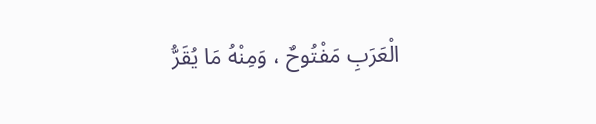الْعَرَبِ مَفْتُوحٌ ، وَمِنْهُ مَا يُقَرُّ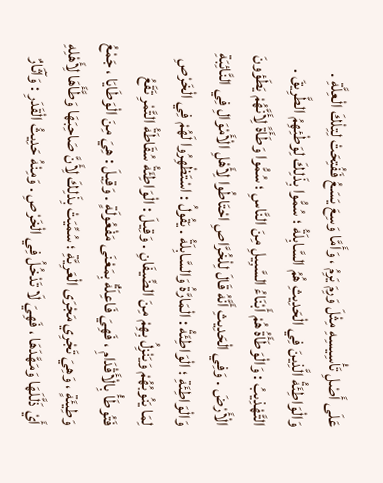عَلَى أَصْلِ تَأْسِيسِهِ مِثْلَ وَرِمَ يَرِمُ ، وَأَمَّا وَسِعَ يَسَعُ فَفُتِحَتْ لِتِلْكَ الْعِلَّةِ . وَالْوَاطِئَةُ الَّذِينَ فِي الْحَدِيثِ هُمُ السَّابِلَةُ ؛ سُمُّوا بِذَلِكَ لِوَطْئِهِمُ الطَّرِيقَ . التَّهْذِيبُ : وَالْوَطَأَةُ هُمْ أَبْنَاءُ السَّبِيلِ مِنَ النَّاسِ ؛ سُمُّوا وَطَأَةً لِأَنَّهُمْ يَطَؤونَ الْأَرْضَ . وَفِي الْحَدِيثِ أَنَّهُ قَالَ لِلْخُرَّاصِ احْتَاطُوا لِأَهْلِ الْأَمْوَالِ فِي النَّائِبَةِ وَالْوَاطِئَةِ ؛ الْوَاطِئَةُ : الْمَارَّةُ وَالسَّابِلَةُ . يَقُولُ : اسْتَظْهِرُوا لَهُمْ فِي الْخَرْصِ لِمَا يَنُوبُهُمْ وَيَنْزِلُ بِهِمْ مِنَ الضِّيفَانِ . وَقِيلَ : الْوَاطِئَةُ سُقَاطَةُ التَّمْرِ تَقَعُ فَتُوطَأُ بِالْأَقْدَامِ ، فَهِيَ فَاعِلَةٌ بِمَعْنَى مَفْعُولَةٍ . وَقِيلَ : هِيَ مِنَ الْوَطَايَا ، جَمْعُ وَطِيئَةٍ ، وَهِيَ تَجْرِي مَجْرَى الْعَرِيَّةِ ؛ سُمِّيَتْ بِذَلِكَ لِأَنَّ صَاحِبَهَا وَطَّأَهَا لِأَهْلِهِ أَيْ ذَلَّلَهَا وَمَهَّدَهَا ، فَهِيَ لَا تَدْخُلُ فِي الْخَرْصِ . وَمِنْهُ حَدِيثُ الْقَدَرِ : وَآثَارٌ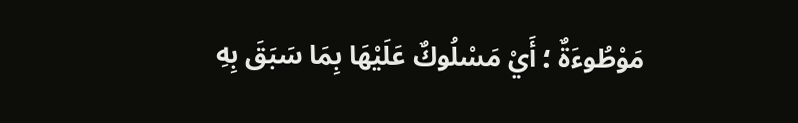مَوْطُوءَةٌ ؛ أَيْ مَسْلُوكٌ عَلَيْهَا بِمَا سَبَقَ بِهِ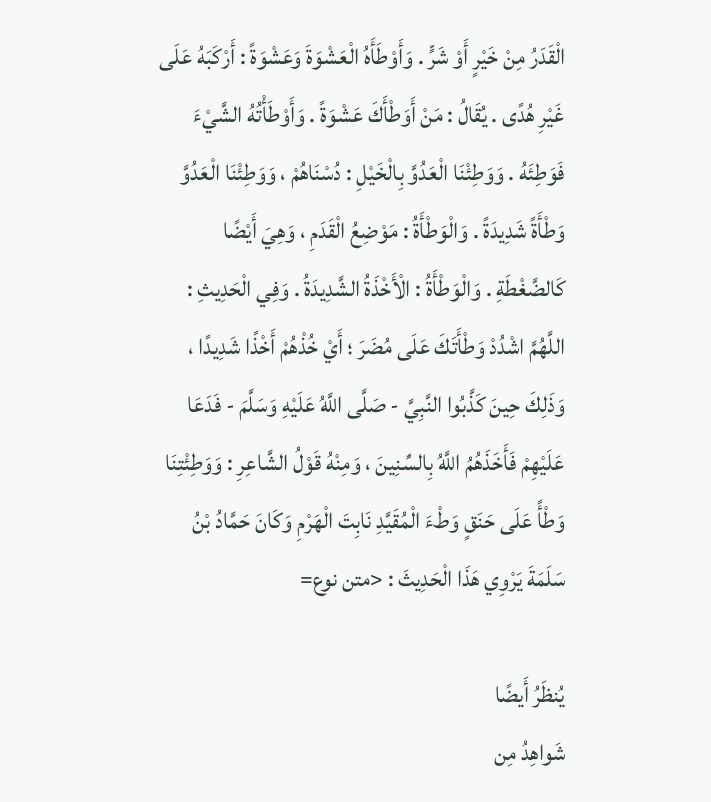الْقَدَرُ مِنْ خَيْرٍ أَوْ شَرٍّ . وَأَوْطَأَهُ الْعَشْوَةَ وَعَشْوَةً : أَرْكَبَهُ عَلَى غَيْرِ هُدًى . يُقَالُ : مَنْ أَوَطْأَكَ عَشْوَةً . وَأَوْطَأْتُهُ الشَّيْءَ فَوَطِئَهُ . وَوَطِئْنَا الْعَدُوَّ بِالْخَيْلِ : دُسْنَاهُمْ ، وَوَطِئْنَا الْعَدُوَّ وَطْأَةً شَدِيدَةً . وَالْوَطْأَةُ : مَوْضِعُ الْقَدَمِ ، وَهِيَ أَيْضًا كَالضَّغْطَةِ . وَالْوَطْأَةُ : الْأَخْذَةُ الشَّدِيدَةُ . وَفِي الْحَدِيثِ : اللَّهُمَّ اشْدُدْ وَطْأَتَكَ عَلَى مُضَرَ ؛ أَيْ خُذْهُمْ أَخْذًا شَدِيدًا ، وَذَلِكَ حِينَ كَذَّبُوا النَّبِيَّ - صَلَّى اللَّهُ عَلَيْهِ وَسَلَّمَ - فَدَعَا عَلَيْهِمْ فَأَخَذَهُمُ اللَّهُ بِالسِّنِينَ ، وَمِنْهُ قَوْلُ الشَّاعِرِ : وَوَطِئْتِنَا وَطْأً عَلَى حَنَقٍ وَطْءَ الْمُقَيَّدِ نَابِتَ الْهَرْمِ وَكَانَ حَمَّادُ بْنُ سَلَمَةَ يَرْوِي هَذَا الْحَدِيثَ : <متن نوع=

يُنظَرُ أَيضًا
شَواهِدُ مِن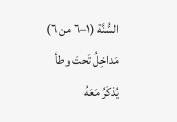السُّنَّة (١–٦ من ٦)
مَداخِلُ تَحتَ وطأ
يُذكَرُ مَعَهُ